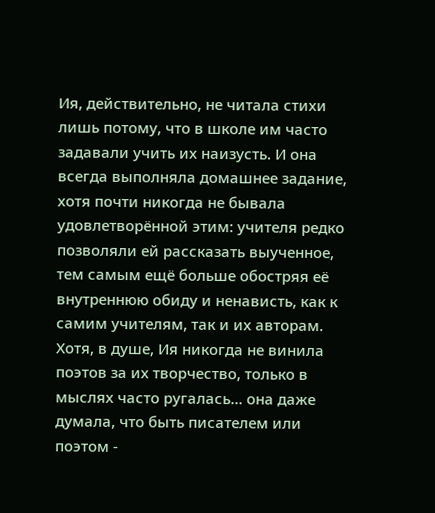Ия, действительно, не читала стихи лишь потому, что в школе им часто задавали учить их наизусть. И она всегда выполняла домашнее задание, хотя почти никогда не бывала удовлетворённой этим: учителя редко позволяли ей рассказать выученное, тем самым ещё больше обостряя её внутреннюю обиду и ненависть, как к самим учителям, так и их авторам. Хотя, в душе, Ия никогда не винила поэтов за их творчество, только в мыслях часто ругалась… она даже думала, что быть писателем или поэтом -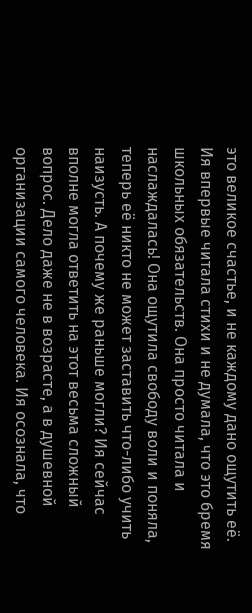это великое счастье, и не каждому дано ощутить её.
Ия впервые читала стихи и не думала, что это бремя школьных обязательств. Она просто читала и наслаждалась! Она ощутила свободу воли и поняла, теперь её никто не может заставить что-либо учить наизусть. А почему же раньше могли? Ия сейчас вполне могла ответить на этот весьма сложный вопрос. Дело даже не в возрасте, а в душевной организации самого человека. Ия осознала, что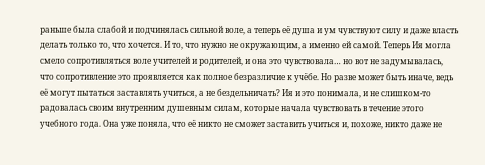раньше была слабой и подчинялась сильной воле, а теперь её душа и ум чувствуют силу и даже власть делать только то, что хочется. И то, что нужно не окружающим, а именно ей самой. Теперь Ия могла смело сопротивляться воле учителей и родителей, и она это чувствовала… но вот не задумывалась, что сопротивление это проявляется как полное безразличие к учёбе. Но разве может быть иначе, ведь её могут пытаться заставлять учиться, а не бездельничать? Ия и это понимала, и не слишком-то радовалась своим внутренним душевным силам, которые начала чувствовать в течение этого учебного года. Она уже поняла, что её никто не сможет заставить учиться и, похоже, никто даже не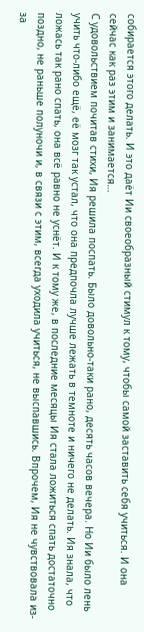собирается этого делать. И это даёт Ии своеобразный стимул к тому, чтобы самой заставить себя учиться. И она сейчас как раз этим и занимается…
С удовольствием почитав стихи, Ия решила поспать. Было довольно-таки рано, десять часов вечера. Но Ии было лень учить что-либо ещё, её мозг так устал, что она предпочла лучше лежать в темноте и ничего не делать. Ия знала, что ложась так рано спать, она всё равно не уснёт. И к тому же, в последние месяцы Ия стала ложиться спать достаточно поздно, не раньше полуночи и, в связи с этим, всегда уходила учиться, не выспавшись. Впрочем, Ия не чувствовала из-за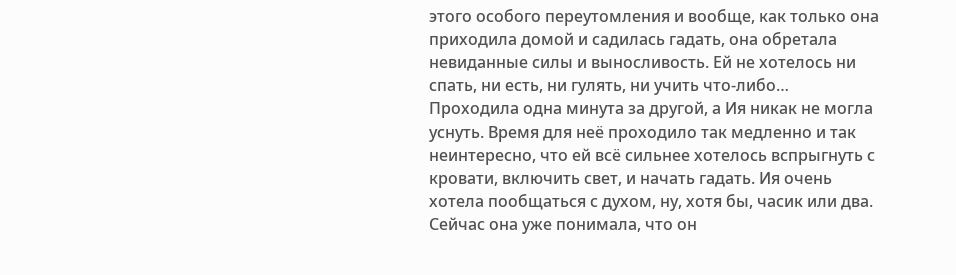этого особого переутомления и вообще, как только она приходила домой и садилась гадать, она обретала невиданные силы и выносливость. Ей не хотелось ни спать, ни есть, ни гулять, ни учить что-либо…
Проходила одна минута за другой, а Ия никак не могла уснуть. Время для неё проходило так медленно и так неинтересно, что ей всё сильнее хотелось вспрыгнуть с кровати, включить свет, и начать гадать. Ия очень хотела пообщаться с духом, ну, хотя бы, часик или два. Сейчас она уже понимала, что он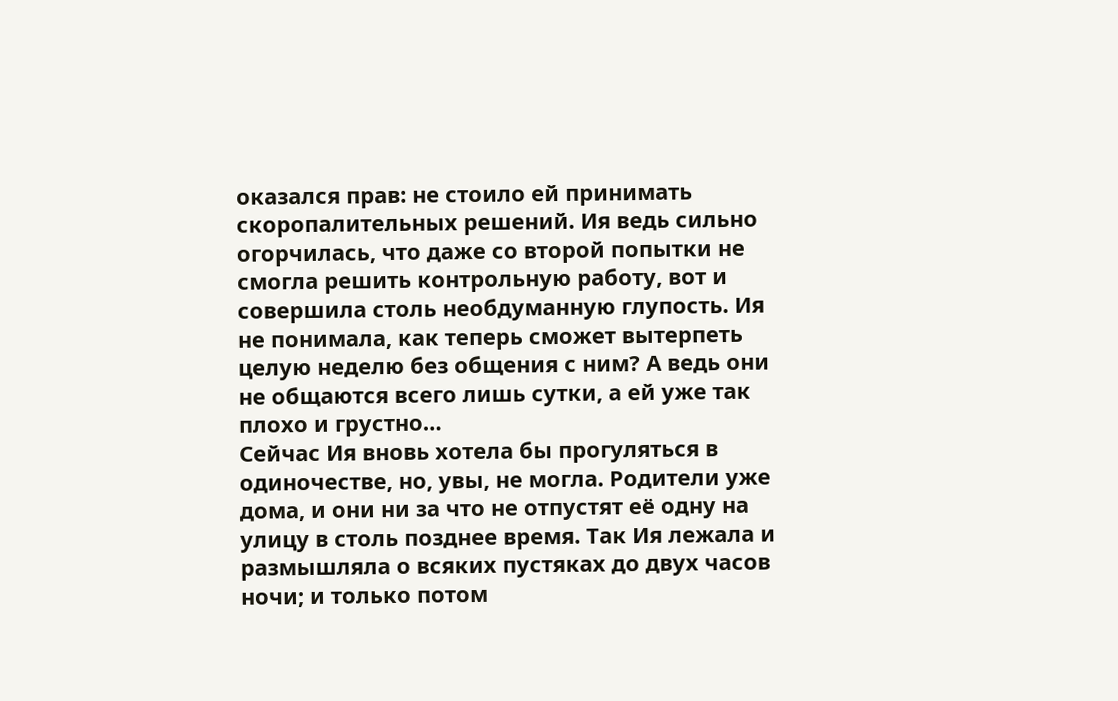оказался прав: не стоило ей принимать скоропалительных решений. Ия ведь сильно огорчилась, что даже со второй попытки не смогла решить контрольную работу, вот и совершила столь необдуманную глупость. Ия не понимала, как теперь сможет вытерпеть целую неделю без общения с ним? А ведь они не общаются всего лишь сутки, а ей уже так плохо и грустно…
Сейчас Ия вновь хотела бы прогуляться в одиночестве, но, увы, не могла. Родители уже дома, и они ни за что не отпустят её одну на улицу в столь позднее время. Так Ия лежала и размышляла о всяких пустяках до двух часов ночи; и только потом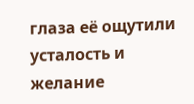глаза её ощутили усталость и желание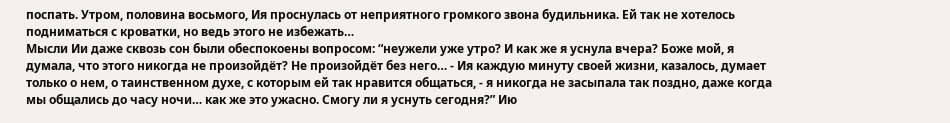поспать. Утром, половина восьмого, Ия проснулась от неприятного громкого звона будильника. Ей так не хотелось подниматься с кроватки, но ведь этого не избежать…
Мысли Ии даже сквозь сон были обеспокоены вопросом: “неужели уже утро? И как же я уснула вчера? Боже мой, я думала, что этого никогда не произойдёт? Не произойдёт без него… - Ия каждую минуту своей жизни, казалось, думает только о нем, о таинственном духе, с которым ей так нравится общаться, - я никогда не засыпала так поздно, даже когда мы общались до часу ночи… как же это ужасно. Смогу ли я уснуть сегодня?” Ию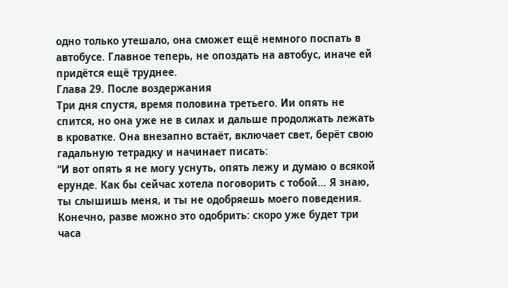одно только утешало, она сможет ещё немного поспать в автобусе. Главное теперь, не опоздать на автобус, иначе ей придётся ещё труднее.
Глава 29. После воздержания
Три дня спустя, время половина третьего. Ии опять не спится, но она уже не в силах и дальше продолжать лежать в кроватке. Она внезапно встаёт, включает свет, берёт свою гадальную тетрадку и начинает писать:
“И вот опять я не могу уснуть, опять лежу и думаю о всякой ерунде. Как бы сейчас хотела поговорить с тобой… Я знаю, ты слышишь меня, и ты не одобряешь моего поведения. Конечно, разве можно это одобрить: скоро уже будет три часа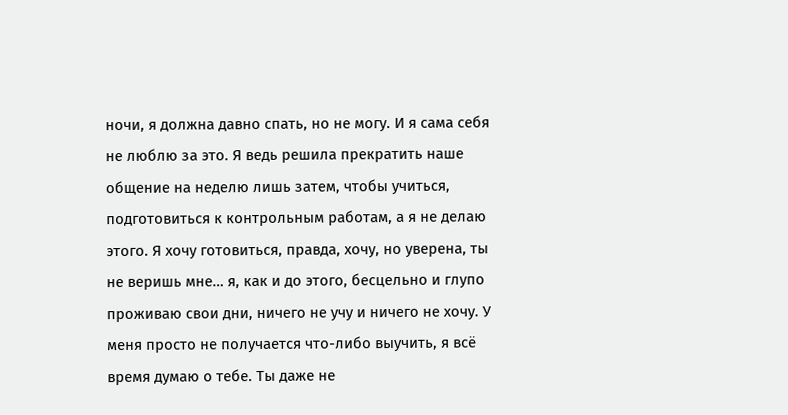ночи, я должна давно спать, но не могу. И я сама себя не люблю за это. Я ведь решила прекратить наше общение на неделю лишь затем, чтобы учиться, подготовиться к контрольным работам, а я не делаю этого. Я хочу готовиться, правда, хочу, но уверена, ты не веришь мне… я, как и до этого, бесцельно и глупо проживаю свои дни, ничего не учу и ничего не хочу. У меня просто не получается что-либо выучить, я всё время думаю о тебе. Ты даже не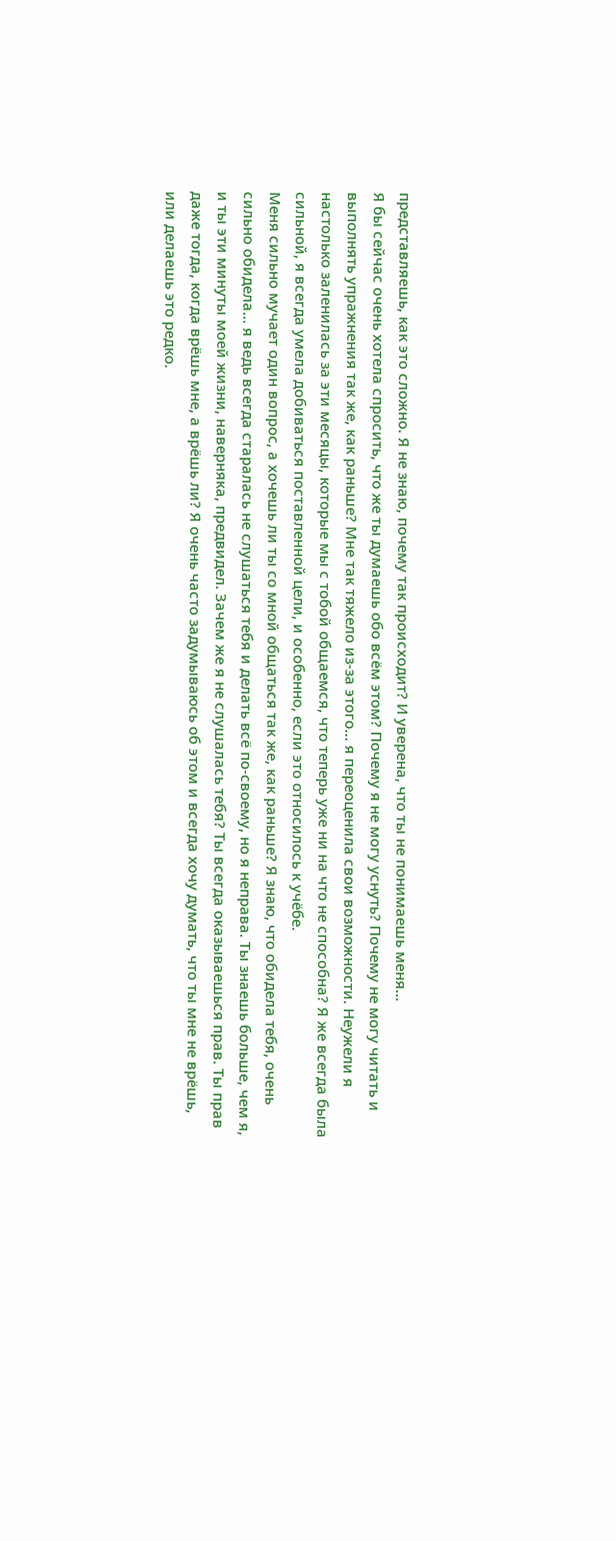представляешь, как это сложно. Я не знаю, почему так происходит? И уверена, что ты не понимаешь меня…
Я бы сейчас очень хотела спросить, что же ты думаешь обо всём этом? Почему я не могу уснуть? Почему не могу читать и выполнять упражнения так же, как раньше? Мне так тяжело из-за этого… я переоценила свои возможности. Неужели я настолько заленилась за эти месяцы, которые мы с тобой общаемся, что теперь уже ни на что не способна? Я же всегда была сильной, я всегда умела добиваться поставленной цели, и особенно, если это относилось к учёбе.
Меня сильно мучает один вопрос, а хочешь ли ты со мной общаться так же, как раньше? Я знаю, что обидела тебя, очень сильно обидела… я ведь всегда старалась не слушаться тебя и делать всё по-своему, но я неправа. Ты знаешь больше, чем я, и ты эти минуты моей жизни, наверняка, предвидел. Зачем же я не слушалась тебя? Ты всегда оказываешься прав. Ты прав даже тогда, когда врёшь мне, а врёшь ли? Я очень часто задумываюсь об этом и всегда хочу думать, что ты мне не врёшь, или делаешь это редко.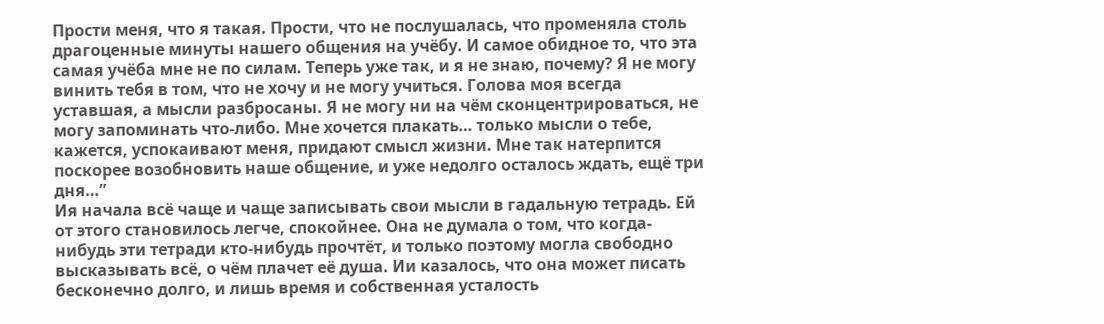Прости меня, что я такая. Прости, что не послушалась, что променяла столь драгоценные минуты нашего общения на учёбу. И самое обидное то, что эта самая учёба мне не по силам. Теперь уже так, и я не знаю, почему? Я не могу винить тебя в том, что не хочу и не могу учиться. Голова моя всегда уставшая, а мысли разбросаны. Я не могу ни на чём сконцентрироваться, не могу запоминать что-либо. Мне хочется плакать… только мысли о тебе, кажется, успокаивают меня, придают смысл жизни. Мне так натерпится поскорее возобновить наше общение, и уже недолго осталось ждать, ещё три дня…”
Ия начала всё чаще и чаще записывать свои мысли в гадальную тетрадь. Ей от этого становилось легче, спокойнее. Она не думала о том, что когда-нибудь эти тетради кто-нибудь прочтёт, и только поэтому могла свободно высказывать всё, о чём плачет её душа. Ии казалось, что она может писать бесконечно долго, и лишь время и собственная усталость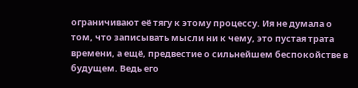ограничивают её тягу к этому процессу. Ия не думала о том, что записывать мысли ни к чему, это пустая трата времени, а ещё, предвестие о сильнейшем беспокойстве в будущем. Ведь его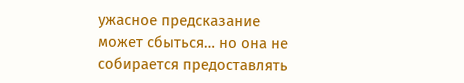ужасное предсказание может сбыться… но она не собирается предоставлять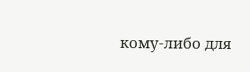кому-либо для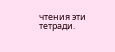чтения эти тетради.